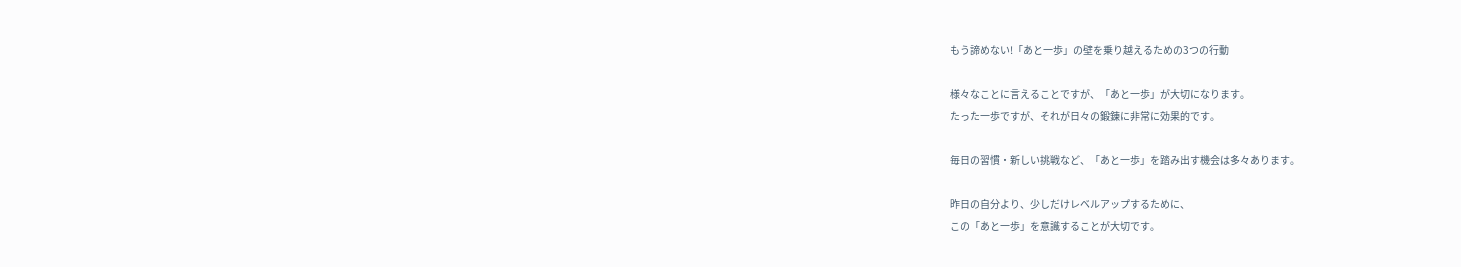もう諦めない!「あと一歩」の壁を乗り越えるための3つの行動

様々なことに言えることですが、「あと一歩」が大切になります。
たった一歩ですが、それが日々の鍛錬に非常に効果的です。

毎日の習慣・新しい挑戦など、「あと一歩」を踏み出す機会は多々あります。

昨日の自分より、少しだけレベルアップするために、
この「あと一歩」を意識することが大切です。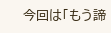今回は「もう諦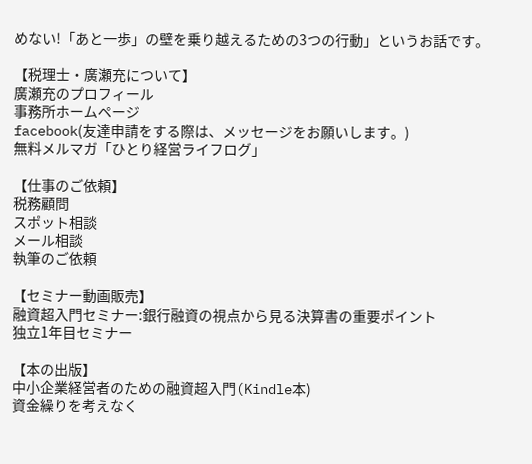めない!「あと一歩」の壁を乗り越えるための3つの行動」というお話です。

【税理士・廣瀬充について】
廣瀬充のプロフィール
事務所ホームページ
facebook(友達申請をする際は、メッセージをお願いします。)
無料メルマガ「ひとり経営ライフログ」

【仕事のご依頼】
税務顧問
スポット相談
メール相談
執筆のご依頼

【セミナー動画販売】
融資超入門セミナー:銀行融資の視点から見る決算書の重要ポイント
独立1年目セミナー

【本の出版】
中小企業経営者のための融資超入門(Kindle本)
資金繰りを考えなく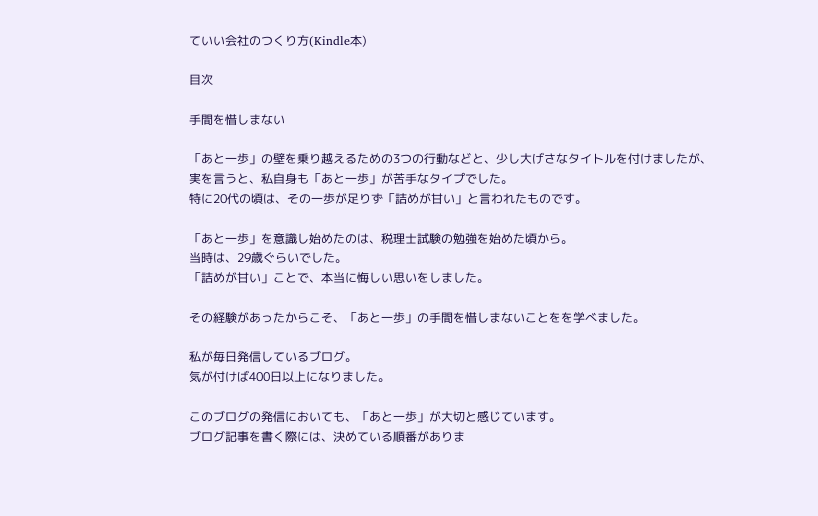ていい会社のつくり方(Kindle本)

目次

手間を惜しまない

「あと一歩」の壁を乗り越えるための3つの行動などと、少し大げさなタイトルを付けましたが、
実を言うと、私自身も「あと一歩」が苦手なタイプでした。
特に20代の頃は、その一歩が足りず「詰めが甘い」と言われたものです。

「あと一歩」を意識し始めたのは、税理士試験の勉強を始めた頃から。
当時は、29歳ぐらいでした。
「詰めが甘い」ことで、本当に悔しい思いをしました。

その経験があったからこそ、「あと一歩」の手間を惜しまないことをを学べました。

私が毎日発信しているブログ。
気が付けば400日以上になりました。

このブログの発信においても、「あと一歩」が大切と感じています。
ブログ記事を書く際には、決めている順番がありま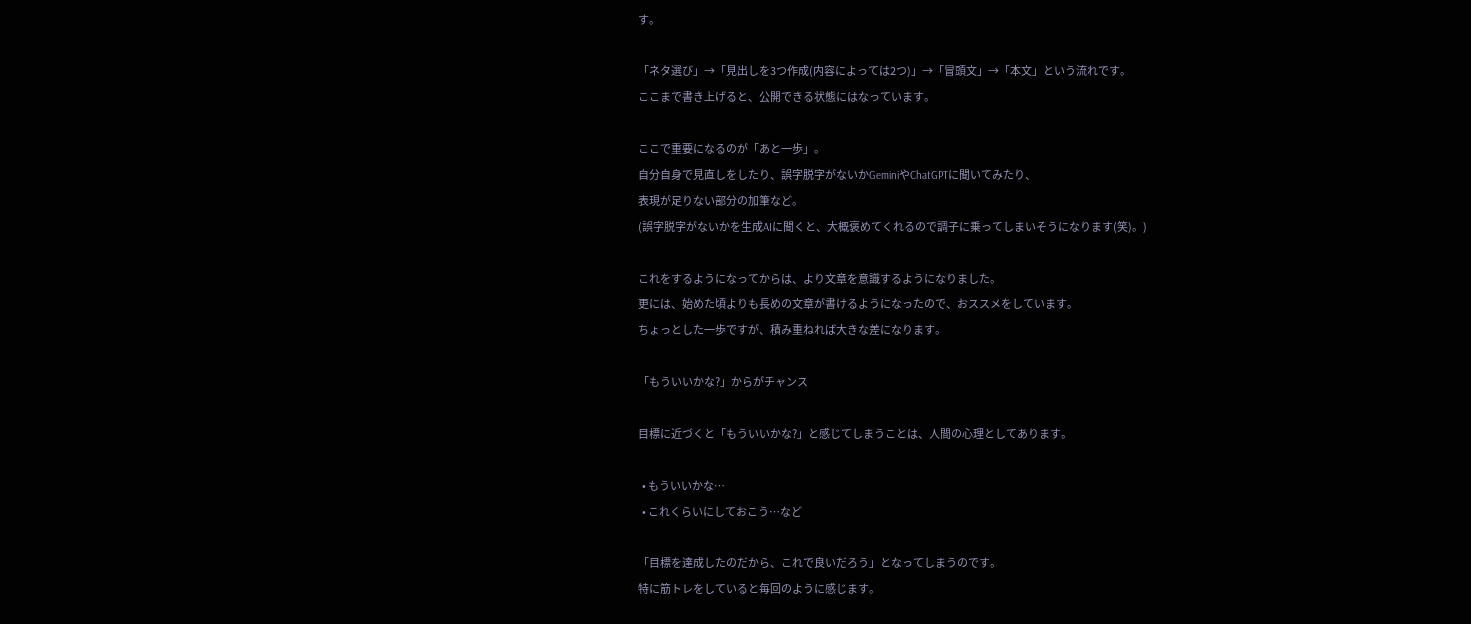す。

「ネタ選び」→「見出しを3つ作成(内容によっては2つ)」→「冒頭文」→「本文」という流れです。
ここまで書き上げると、公開できる状態にはなっています。

ここで重要になるのが「あと一歩」。
自分自身で見直しをしたり、誤字脱字がないかGeminiやChatGPTに聞いてみたり、
表現が足りない部分の加筆など。
(誤字脱字がないかを生成AIに聞くと、大概褒めてくれるので調子に乗ってしまいそうになります(笑)。)

これをするようになってからは、より文章を意識するようになりました。
更には、始めた頃よりも長めの文章が書けるようになったので、おススメをしています。
ちょっとした一歩ですが、積み重ねれば大きな差になります。

「もういいかな?」からがチャンス

目標に近づくと「もういいかな?」と感じてしまうことは、人間の心理としてあります。

  • もういいかな…
  • これくらいにしておこう…など

「目標を達成したのだから、これで良いだろう」となってしまうのです。
特に筋トレをしていると毎回のように感じます。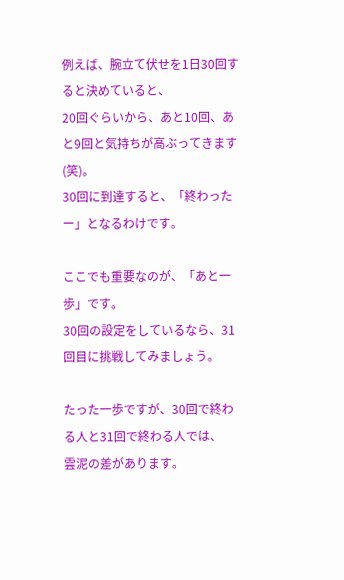例えば、腕立て伏せを1日30回すると決めていると、
20回ぐらいから、あと10回、あと9回と気持ちが高ぶってきます(笑)。
30回に到達すると、「終わったー」となるわけです。

ここでも重要なのが、「あと一歩」です。
30回の設定をしているなら、31回目に挑戦してみましょう。

たった一歩ですが、30回で終わる人と31回で終わる人では、
雲泥の差があります。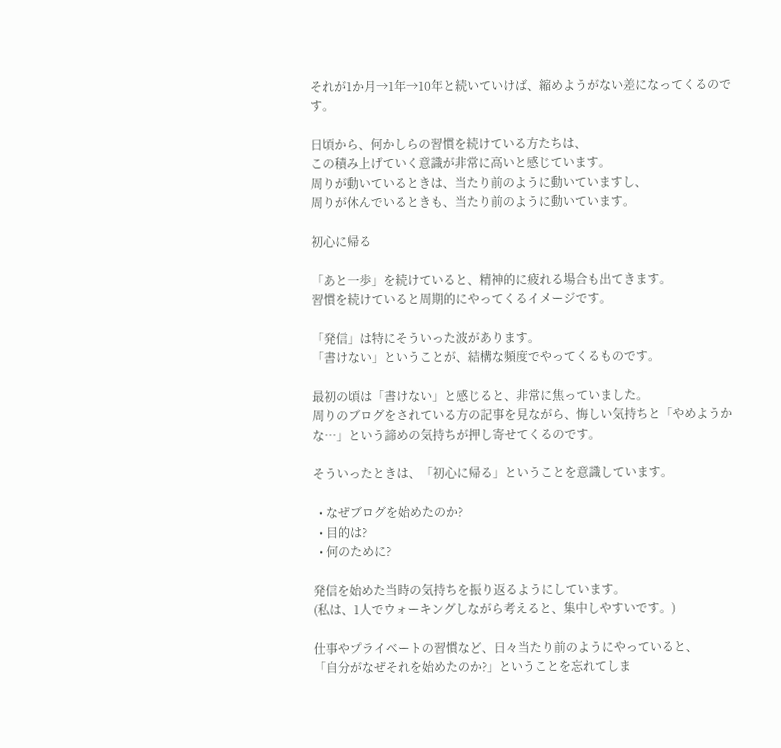それが1か月→1年→10年と続いていけば、縮めようがない差になってくるのです。

日頃から、何かしらの習慣を続けている方たちは、
この積み上げていく意識が非常に高いと感じています。
周りが動いているときは、当たり前のように動いていますし、
周りが休んでいるときも、当たり前のように動いています。

初心に帰る

「あと一歩」を続けていると、精神的に疲れる場合も出てきます。
習慣を続けていると周期的にやってくるイメージです。

「発信」は特にそういった波があります。
「書けない」ということが、結構な頻度でやってくるものです。

最初の頃は「書けない」と感じると、非常に焦っていました。
周りのブログをされている方の記事を見ながら、悔しい気持ちと「やめようかな…」という諦めの気持ちが押し寄せてくるのです。

そういったときは、「初心に帰る」ということを意識しています。

  • なぜブログを始めたのか?
  • 目的は?
  • 何のために?

発信を始めた当時の気持ちを振り返るようにしています。
(私は、1人でウォーキングしながら考えると、集中しやすいです。)

仕事やプライベートの習慣など、日々当たり前のようにやっていると、
「自分がなぜそれを始めたのか?」ということを忘れてしま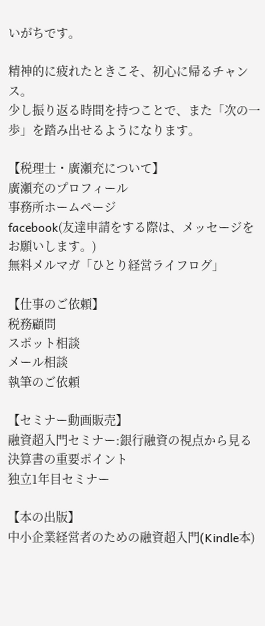いがちです。

精神的に疲れたときこそ、初心に帰るチャンス。
少し振り返る時間を持つことで、また「次の一歩」を踏み出せるようになります。

【税理士・廣瀬充について】
廣瀬充のプロフィール
事務所ホームページ
facebook(友達申請をする際は、メッセージをお願いします。)
無料メルマガ「ひとり経営ライフログ」

【仕事のご依頼】
税務顧問
スポット相談
メール相談
執筆のご依頼

【セミナー動画販売】
融資超入門セミナー:銀行融資の視点から見る決算書の重要ポイント
独立1年目セミナー

【本の出版】
中小企業経営者のための融資超入門(Kindle本)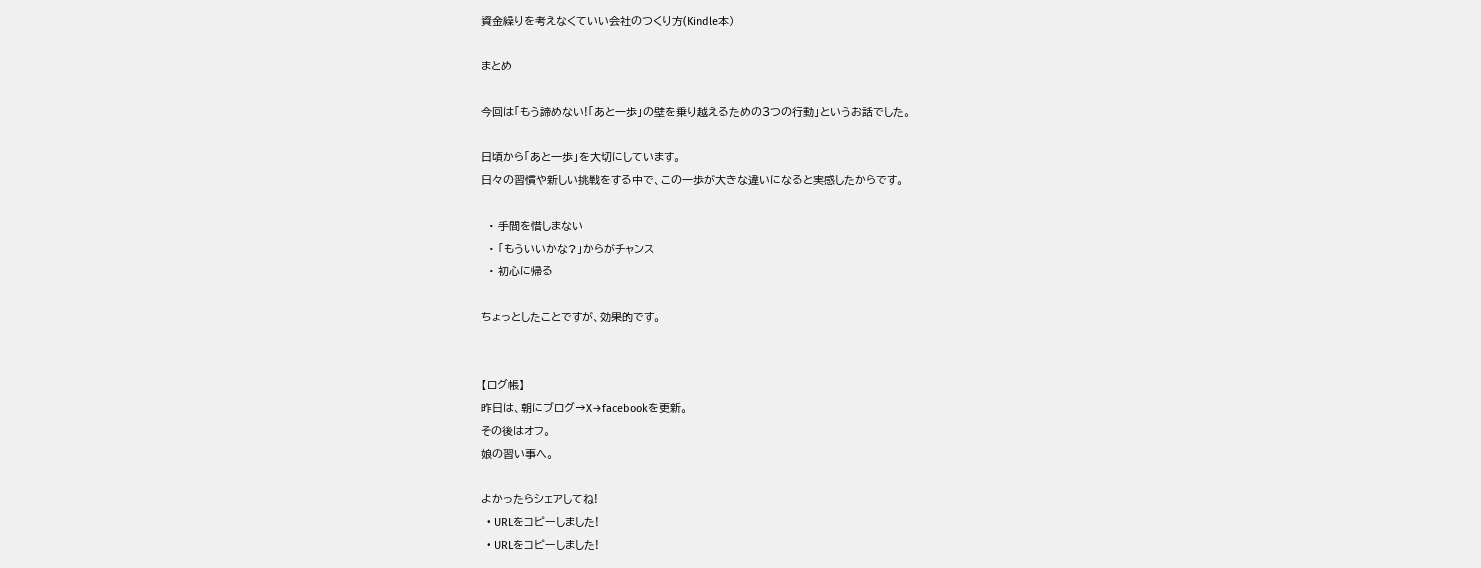資金繰りを考えなくていい会社のつくり方(Kindle本)

まとめ

今回は「もう諦めない!「あと一歩」の壁を乗り越えるための3つの行動」というお話でした。

日頃から「あと一歩」を大切にしています。
日々の習慣や新しい挑戦をする中で、この一歩が大きな違いになると実感したからです。

  • 手間を惜しまない
  • 「もういいかな?」からがチャンス
  • 初心に帰る

ちょっとしたことですが、効果的です。


【ログ帳】
昨日は、朝にブログ→X→facebookを更新。
その後はオフ。
娘の習い事へ。

よかったらシェアしてね!
  • URLをコピーしました!
  • URLをコピーしました!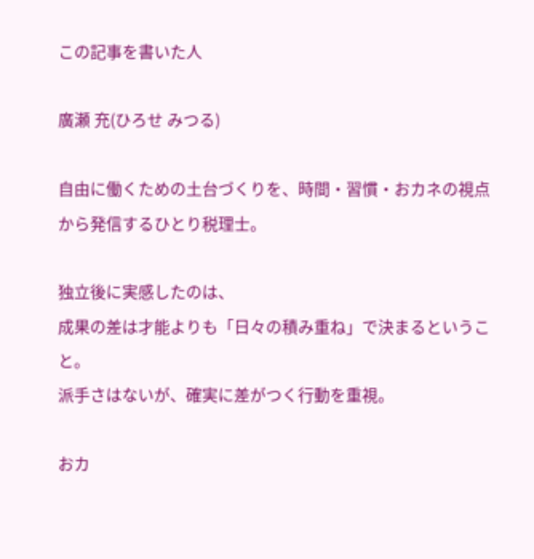この記事を書いた人

廣瀬 充(ひろせ みつる)

自由に働くための土台づくりを、時間・習慣・おカネの視点から発信するひとり税理士。

独立後に実感したのは、
成果の差は才能よりも「日々の積み重ね」で決まるということ。
派手さはないが、確実に差がつく行動を重視。

おカ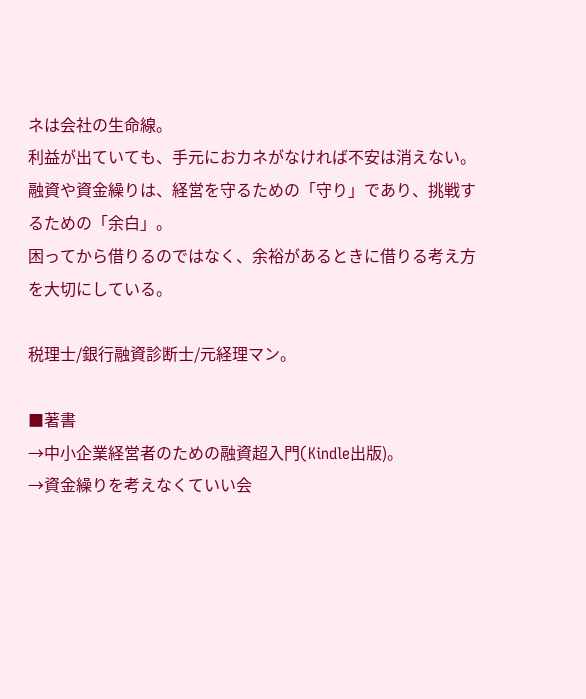ネは会社の生命線。
利益が出ていても、手元におカネがなければ不安は消えない。
融資や資金繰りは、経営を守るための「守り」であり、挑戦するための「余白」。
困ってから借りるのではなく、余裕があるときに借りる考え方を大切にしている。

税理士/銀行融資診断士/元経理マン。

■著書
→中小企業経営者のための融資超入門(Kindle出版)。
→資金繰りを考えなくていい会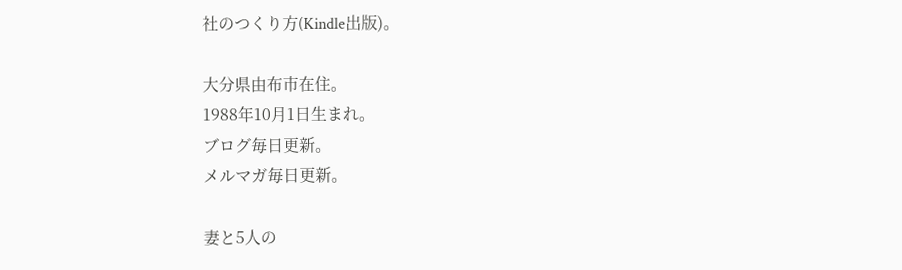社のつくり方(Kindle出版)。

大分県由布市在住。
1988年10月1日生まれ。
ブログ毎日更新。
メルマガ毎日更新。

妻と5人の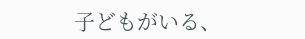子どもがいる、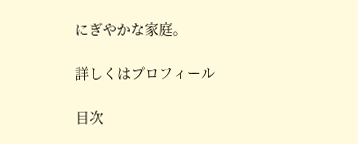にぎやかな家庭。

詳しくはプロフィール

目次